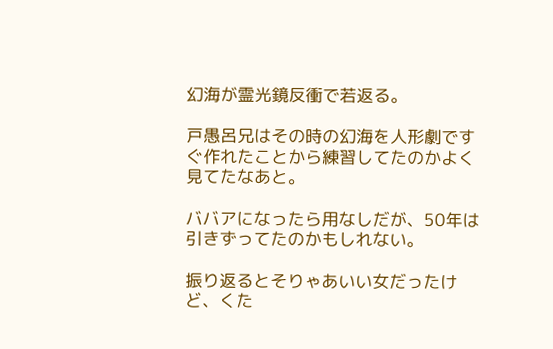幻海が霊光鏡反衝で若返る。

戸愚呂兄はその時の幻海を人形劇ですぐ作れたことから練習してたのかよく見てたなあと。

ババアになったら用なしだが、50年は引きずってたのかもしれない。

振り返るとそりゃあいい女だったけど、くた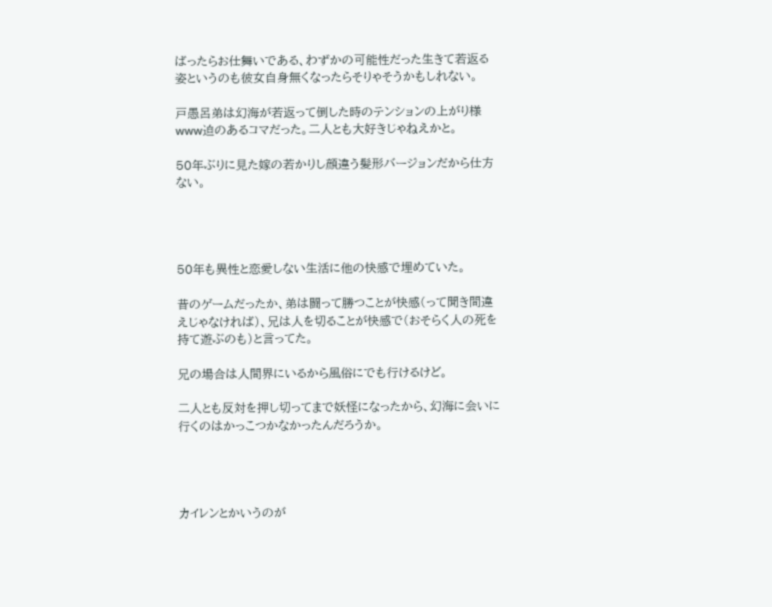ばったらお仕舞いである、わずかの可能性だった生きて若返る姿というのも彼女自身無くなったらそりゃそうかもしれない。

戸愚呂弟は幻海が若返って倒した時のテンションの上がり様www迫のあるコマだった。二人とも大好きじゃねえかと。

50年ぶりに見た嫁の若かりし顔違う髪形バージョンだから仕方ない。




50年も異性と恋愛しない生活に他の快感で埋めていた。

昔のゲームだったか、弟は闘って勝つことが快感(って聞き間違えじゃなければ)、兄は人を切ることが快感で(おそらく人の死を持て遊ぶのも)と言ってた。

兄の場合は人間界にいるから風俗にでも行けるけど。

二人とも反対を押し切ってまで妖怪になったから、幻海に会いに行くのはかっこつかなかったんだろうか。




カイレンとかいうのが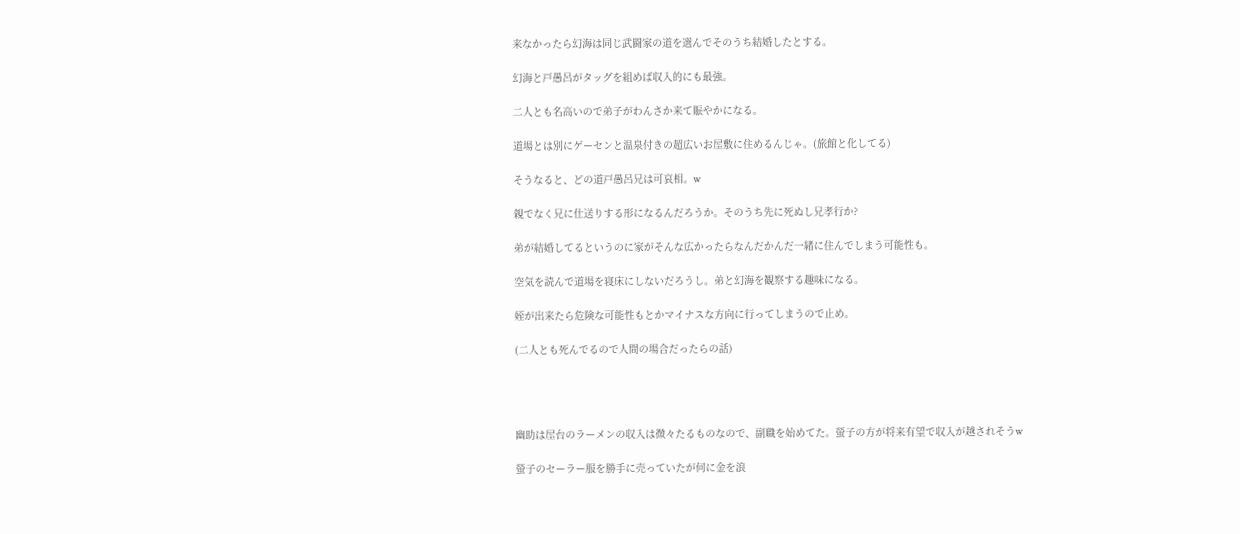来なかったら幻海は同じ武闘家の道を選んでそのうち結婚したとする。

幻海と戸愚呂がタッグを組めば収入的にも最強。

二人とも名高いので弟子がわんさか来て賑やかになる。

道場とは別にゲーセンと温泉付きの超広いお屋敷に住めるんじゃ。(旅館と化してる)

そうなると、どの道戸愚呂兄は可哀相。w

親でなく兄に仕送りする形になるんだろうか。そのうち先に死ぬし兄孝行か?

弟が結婚してるというのに家がそんな広かったらなんだかんだ一緒に住んでしまう可能性も。

空気を読んで道場を寝床にしないだろうし。弟と幻海を観察する趣味になる。

姪が出来たら危険な可能性もとかマイナスな方向に行ってしまうので止め。

(二人とも死んでるので人間の場合だったらの話)




幽助は屋台のラーメンの収入は微々たるものなので、副職を始めてた。螢子の方が将来有望で収入が越されそうw

螢子のセーラー服を勝手に売っていたが何に金を浪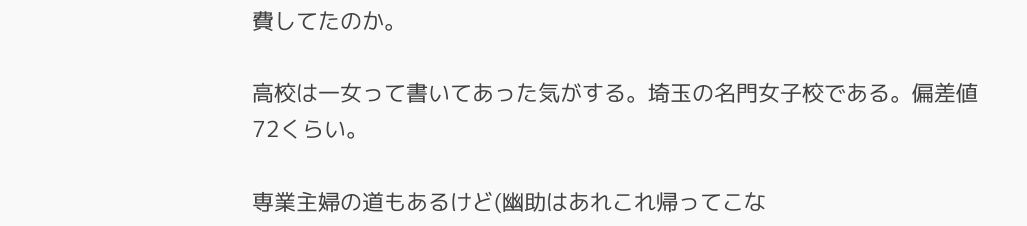費してたのか。

高校は一女って書いてあった気がする。埼玉の名門女子校である。偏差値72くらい。

専業主婦の道もあるけど(幽助はあれこれ帰ってこな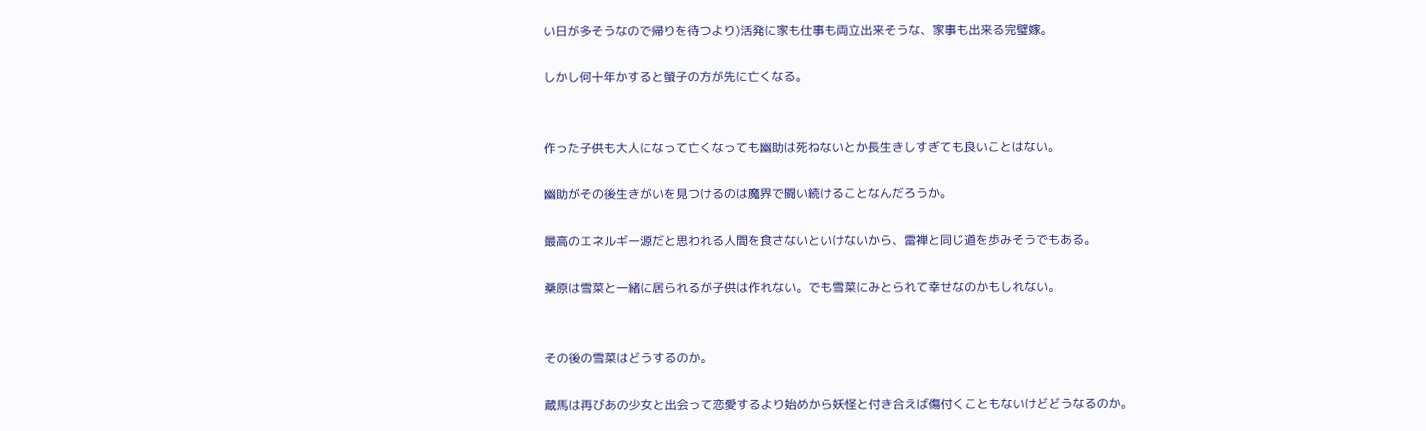い日が多そうなので帰りを待つより)活発に家も仕事も両立出来そうな、家事も出来る完璧嫁。

しかし何十年かすると螢子の方が先に亡くなる。


作った子供も大人になって亡くなっても幽助は死ねないとか長生きしすぎても良いことはない。

幽助がその後生きがいを見つけるのは魔界で闘い続けることなんだろうか。

最高のエネルギー源だと思われる人間を食さないといけないから、雷禅と同じ道を歩みそうでもある。

桑原は雪菜と一緒に居られるが子供は作れない。でも雪菜にみとられて幸せなのかもしれない。


その後の雪菜はどうするのか。

蔵馬は再びあの少女と出会って恋愛するより始めから妖怪と付き合えば傷付くこともないけどどうなるのか。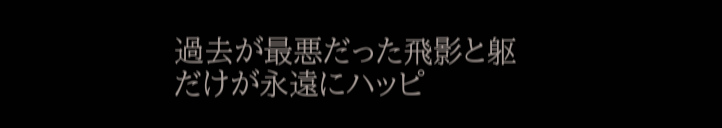過去が最悪だった飛影と躯だけが永遠にハッピ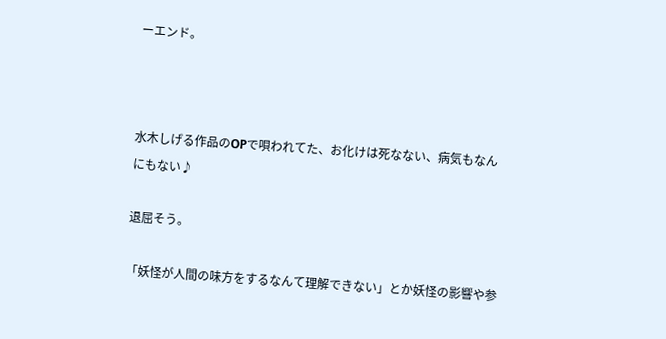ーエンド。



水木しげる作品のOPで唄われてた、お化けは死なない、病気もなんにもない♪

退屈そう。

「妖怪が人間の味方をするなんて理解できない」とか妖怪の影響や参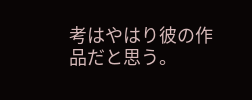考はやはり彼の作品だと思う。